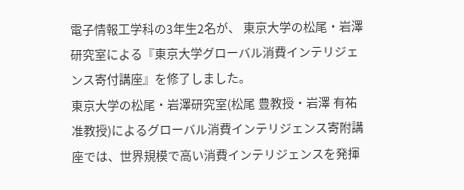電子情報工学科の3年生2名が、 東京大学の松尾・岩澤研究室による『東京大学グローバル消費インテリジェンス寄付講座』を修了しました。
東京大学の松尾・岩澤研究室(松尾 豊教授・岩澤 有祐准教授)によるグローバル消費インテリジェンス寄附講座では、世界規模で高い消費インテリジェンスを発揮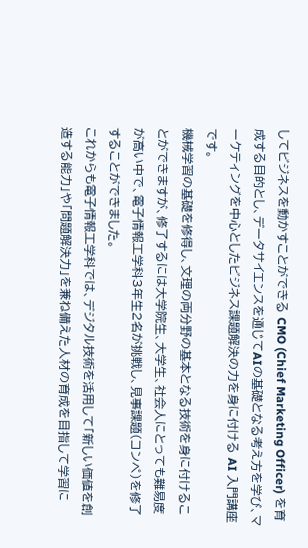してビジネスを動かすことができる CMO (Chief Marketing Officer) を育成する目的とし、データサイエンスを通じてAIの基礎となる考え方を学び、マーケティングを中心としたビジネス課題解決の力を身に付ける AI 入門講座です。
機械学習の基礎を修得し、文理の両分野の基本となる技術を身に付けることができますが、修了するには大学院生、大学生、社会人にとっても難易度が高い中で、電子情報工学科3年生2名が挑戦し、見事課題(コンペ)を修了することができました。
これからも電子情報工学科では、デジタル技術を活用して「新しい価値を創造する能力」や「問題解決力」を兼ね備えた人材の育成を目指して学習に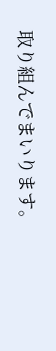取り組んでまいります。